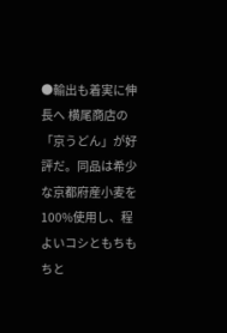●輸出も着実に伸長へ 横尾商店の「京うどん」が好評だ。同品は希少な京都府産小麦を100%使用し、程よいコシともちもちと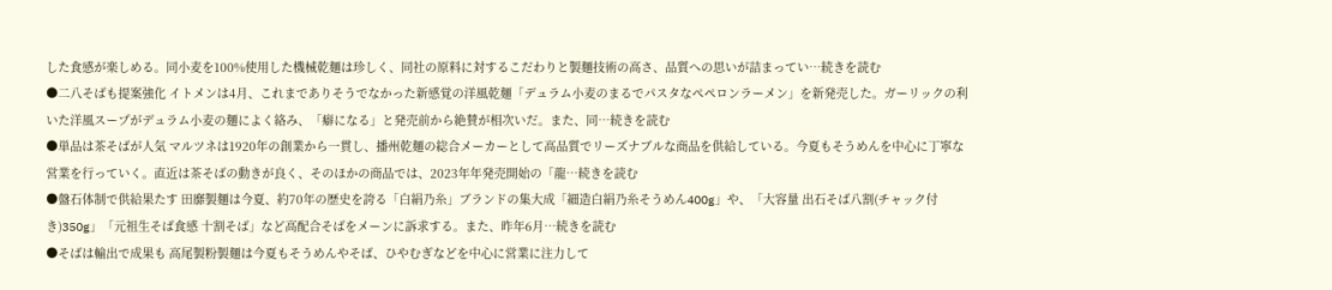した食感が楽しめる。同小麦を100%使用した機械乾麺は珍しく、同社の原料に対するこだわりと製麺技術の高さ、品質への思いが詰まってい…続きを読む
●二八そばも提案強化 イトメンは4月、これまでありそうでなかった新感覚の洋風乾麺「デュラム小麦のまるでパスタなぺペロンラーメン」を新発売した。ガーリックの利いた洋風スープがデュラム小麦の麺によく絡み、「癖になる」と発売前から絶賛が相次いだ。また、同…続きを読む
●単品は茶そばが人気 マルツネは1920年の創業から一貫し、播州乾麺の総合メーカーとして高品質でリーズナブルな商品を供給している。今夏もそうめんを中心に丁寧な営業を行っていく。直近は茶そばの動きが良く、そのほかの商品では、2023年年発売開始の「龍…続きを読む
●盤石体制で供給果たす 田靡製麺は今夏、約70年の歴史を誇る「白絹乃糸」ブランドの集大成「細造白絹乃糸そうめん400g」や、「大容量 出石そば八割(チャック付き)350g」「元祖生そば食感 十割そば」など高配合そばをメーンに訴求する。また、昨年6月…続きを読む
●そばは輸出で成果も 高尾製粉製麺は今夏もそうめんやそば、ひやむぎなどを中心に営業に注力して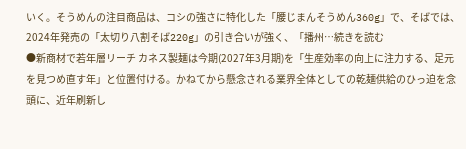いく。そうめんの注目商品は、コシの強さに特化した「腰じまんそうめん360g」で、そばでは、2024年発売の「太切り八割そば220g」の引き合いが強く、「播州…続きを読む
●新商材で若年層リーチ カネス製麺は今期(2027年3月期)を「生産効率の向上に注力する、足元を見つめ直す年」と位置付ける。かねてから懸念される業界全体としての乾麺供給のひっ迫を念頭に、近年刷新し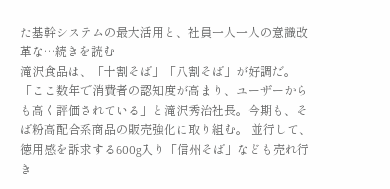た基幹システムの最大活用と、社員一人一人の意識改革な…続きを読む
滝沢食品は、「十割そば」「八割そば」が好調だ。「ここ数年で消費者の認知度が高まり、ユーザーからも高く評価されている」と滝沢秀治社長。今期も、そば粉高配合系商品の販売強化に取り組む。 並行して、徳用感を訴求する600g入り「信州そば」なども売れ行き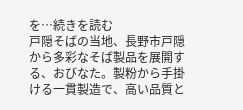を…続きを読む
戸隠そばの当地、長野市戸隠から多彩なそば製品を展開する、おびなた。製粉から手掛ける一貫製造で、高い品質と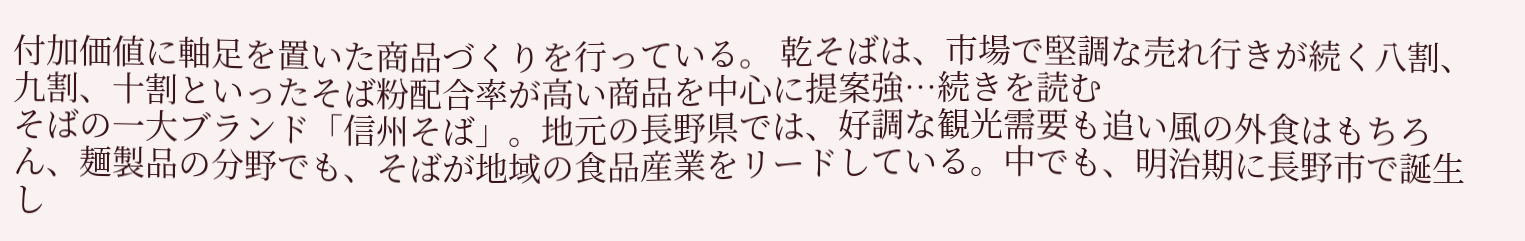付加価値に軸足を置いた商品づくりを行っている。 乾そばは、市場で堅調な売れ行きが続く八割、九割、十割といったそば粉配合率が高い商品を中心に提案強…続きを読む
そばの一大ブランド「信州そば」。地元の長野県では、好調な観光需要も追い風の外食はもちろん、麺製品の分野でも、そばが地域の食品産業をリードしている。中でも、明治期に長野市で誕生し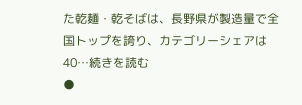た乾麺・乾そばは、長野県が製造量で全国トップを誇り、カテゴリーシェアは40…続きを読む
●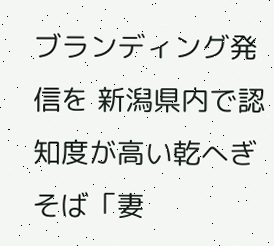ブランディング発信を 新潟県内で認知度が高い乾へぎそば「妻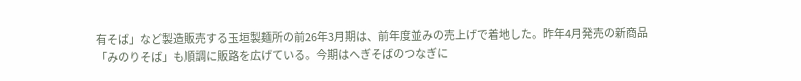有そば」など製造販売する玉垣製麺所の前26年3月期は、前年度並みの売上げで着地した。昨年4月発売の新商品「みのりそば」も順調に販路を広げている。今期はへぎそばのつなぎに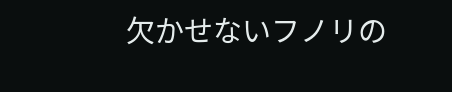欠かせないフノリの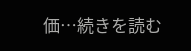価…続きを読む